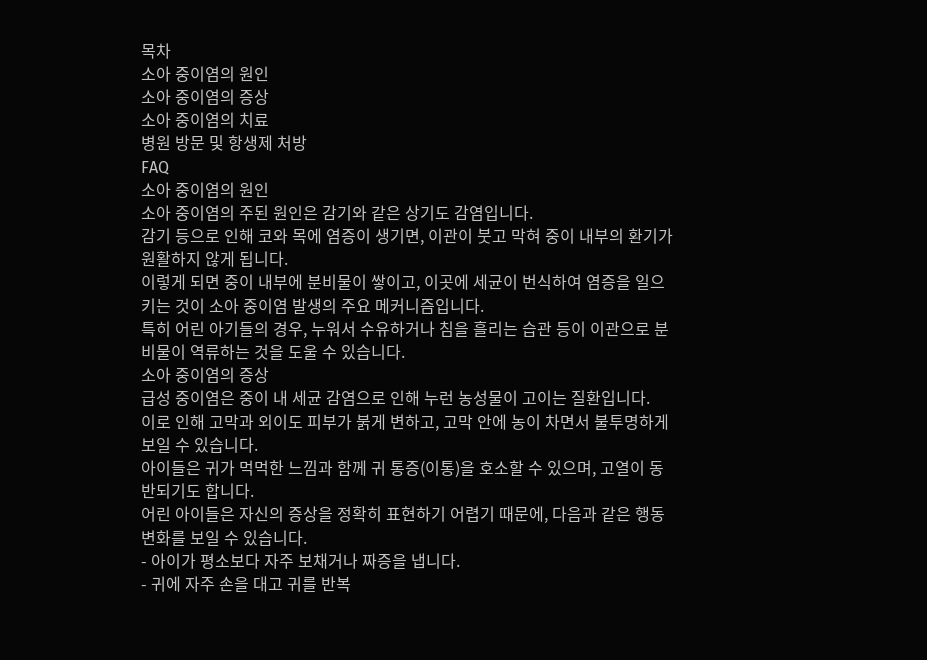목차
소아 중이염의 원인
소아 중이염의 증상
소아 중이염의 치료
병원 방문 및 항생제 처방
FAQ
소아 중이염의 원인
소아 중이염의 주된 원인은 감기와 같은 상기도 감염입니다.
감기 등으로 인해 코와 목에 염증이 생기면, 이관이 붓고 막혀 중이 내부의 환기가 원활하지 않게 됩니다.
이렇게 되면 중이 내부에 분비물이 쌓이고, 이곳에 세균이 번식하여 염증을 일으키는 것이 소아 중이염 발생의 주요 메커니즘입니다.
특히 어린 아기들의 경우, 누워서 수유하거나 침을 흘리는 습관 등이 이관으로 분비물이 역류하는 것을 도울 수 있습니다.
소아 중이염의 증상
급성 중이염은 중이 내 세균 감염으로 인해 누런 농성물이 고이는 질환입니다.
이로 인해 고막과 외이도 피부가 붉게 변하고, 고막 안에 농이 차면서 불투명하게 보일 수 있습니다.
아이들은 귀가 먹먹한 느낌과 함께 귀 통증(이통)을 호소할 수 있으며, 고열이 동반되기도 합니다.
어린 아이들은 자신의 증상을 정확히 표현하기 어렵기 때문에, 다음과 같은 행동 변화를 보일 수 있습니다.
- 아이가 평소보다 자주 보채거나 짜증을 냅니다.
- 귀에 자주 손을 대고 귀를 반복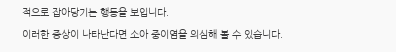적으로 잡아당기는 행동을 보입니다.
이러한 증상이 나타난다면 소아 중이염을 의심해 볼 수 있습니다.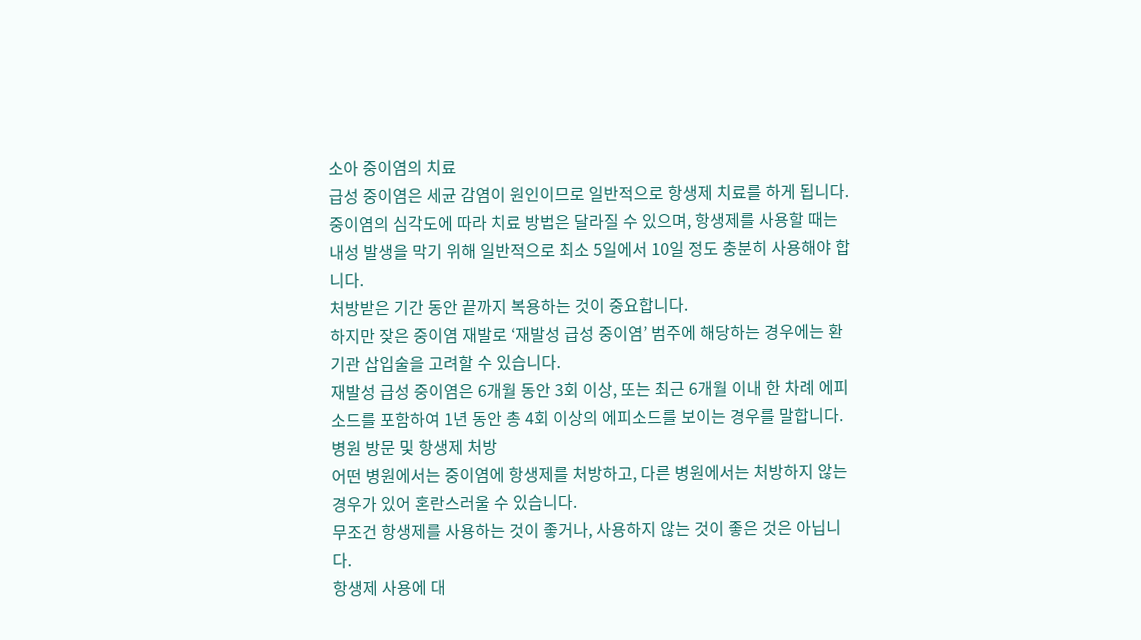소아 중이염의 치료
급성 중이염은 세균 감염이 원인이므로 일반적으로 항생제 치료를 하게 됩니다.
중이염의 심각도에 따라 치료 방법은 달라질 수 있으며, 항생제를 사용할 때는 내성 발생을 막기 위해 일반적으로 최소 5일에서 10일 정도 충분히 사용해야 합니다.
처방받은 기간 동안 끝까지 복용하는 것이 중요합니다.
하지만 잦은 중이염 재발로 ‘재발성 급성 중이염’ 범주에 해당하는 경우에는 환기관 삽입술을 고려할 수 있습니다.
재발성 급성 중이염은 6개월 동안 3회 이상, 또는 최근 6개월 이내 한 차례 에피소드를 포함하여 1년 동안 총 4회 이상의 에피소드를 보이는 경우를 말합니다.
병원 방문 및 항생제 처방
어떤 병원에서는 중이염에 항생제를 처방하고, 다른 병원에서는 처방하지 않는 경우가 있어 혼란스러울 수 있습니다.
무조건 항생제를 사용하는 것이 좋거나, 사용하지 않는 것이 좋은 것은 아닙니다.
항생제 사용에 대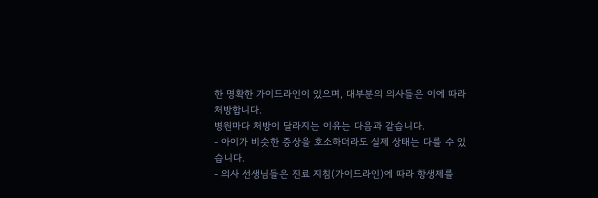한 명확한 가이드라인이 있으며, 대부분의 의사들은 이에 따라 처방합니다.
병원마다 처방이 달라지는 이유는 다음과 같습니다.
- 아이가 비슷한 증상을 호소하더라도 실제 상태는 다를 수 있습니다.
- 의사 선생님들은 진료 지침(가이드라인)에 따라 항생제를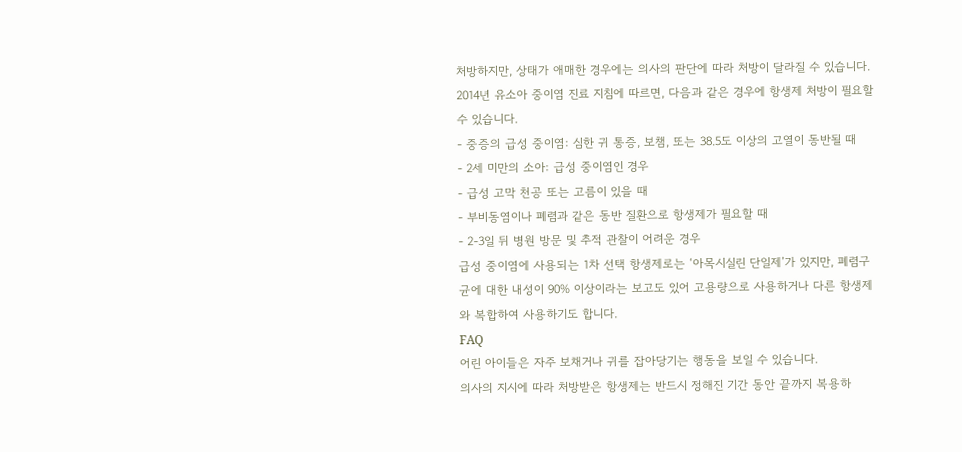처방하지만, 상태가 애매한 경우에는 의사의 판단에 따라 처방이 달라질 수 있습니다.
2014년 유소아 중이염 진료 지침에 따르면, 다음과 같은 경우에 항생제 처방이 필요할 수 있습니다.
- 중증의 급성 중이염: 심한 귀 통증, 보챔, 또는 38.5도 이상의 고열이 동반될 때
- 2세 미만의 소아: 급성 중이염인 경우
- 급성 고막 천공 또는 고름이 있을 때
- 부비동염이나 폐렴과 같은 동반 질환으로 항생제가 필요할 때
- 2-3일 뒤 병원 방문 및 추적 관찰이 어려운 경우
급성 중이염에 사용되는 1차 선택 항생제로는 ‘아목시실린 단일제’가 있지만, 폐렴구균에 대한 내성이 90% 이상이라는 보고도 있어 고용량으로 사용하거나 다른 항생제와 복합하여 사용하기도 합니다.
FAQ
어린 아이들은 자주 보채거나 귀를 잡아당기는 행동을 보일 수 있습니다.
의사의 지시에 따라 처방받은 항생제는 반드시 정해진 기간 동안 끝까지 복용하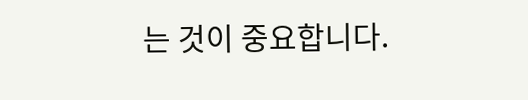는 것이 중요합니다.